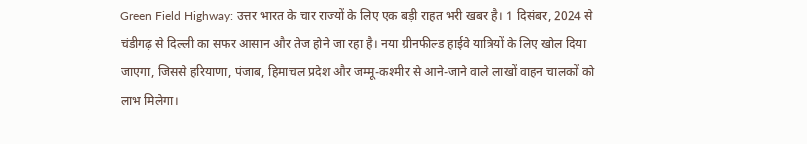Green Field Highway: उत्तर भारत के चार राज्यों के लिए एक बड़ी राहत भरी खबर है। 1 दिसंबर, 2024 से चंडीगढ़ से दिल्ली का सफर आसान और तेज होने जा रहा है। नया ग्रीनफील्ड हाईवे यात्रियों के लिए खोल दिया जाएगा, जिससे हरियाणा, पंजाब, हिमाचल प्रदेश और जम्मू-कश्मीर से आने-जाने वाले लाखों वाहन चालकों को लाभ मिलेगा।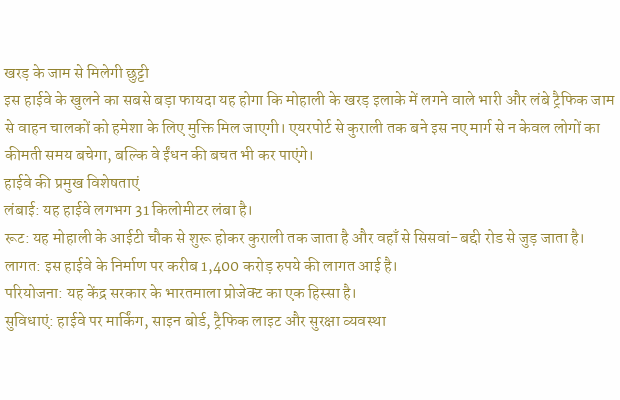खरड़ के जाम से मिलेगी छुट्टी
इस हाईवे के खुलने का सबसे बड़ा फायदा यह होगा कि मोहाली के खरड़ इलाके में लगने वाले भारी और लंबे ट्रैफिक जाम से वाहन चालकों को हमेशा के लिए मुक्ति मिल जाएगी। एयरपोर्ट से कुराली तक बने इस नए मार्ग से न केवल लोगों का कीमती समय बचेगा, बल्कि वे ईंधन की बचत भी कर पाएंगे।
हाईवे की प्रमुख विशेषताएं
लंबाई: यह हाईवे लगभग 31 किलोमीटर लंबा है।
रूट: यह मोहाली के आईटी चौक से शुरू होकर कुराली तक जाता है और वहाँ से सिसवां-बद्दी रोड से जुड़ जाता है।
लागत: इस हाईवे के निर्माण पर करीब 1,400 करोड़ रुपये की लागत आई है।
परियोजना: यह केंद्र सरकार के भारतमाला प्रोजेक्ट का एक हिस्सा है।
सुविधाएं: हाईवे पर मार्किंग, साइन बोर्ड, ट्रैफिक लाइट और सुरक्षा व्यवस्था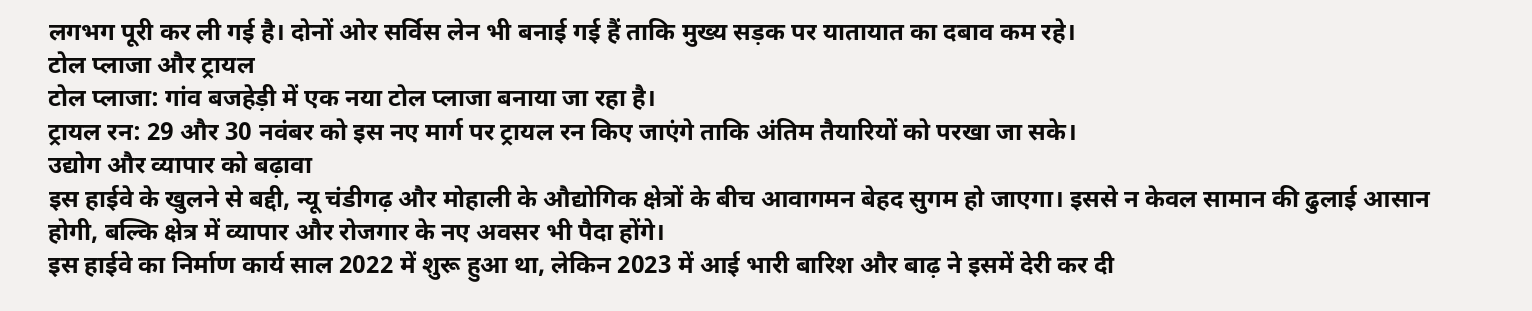लगभग पूरी कर ली गई है। दोनों ओर सर्विस लेन भी बनाई गई हैं ताकि मुख्य सड़क पर यातायात का दबाव कम रहे।
टोल प्लाजा और ट्रायल
टोल प्लाजा: गांव बजहेड़ी में एक नया टोल प्लाजा बनाया जा रहा है।
ट्रायल रन: 29 और 30 नवंबर को इस नए मार्ग पर ट्रायल रन किए जाएंगे ताकि अंतिम तैयारियों को परखा जा सके।
उद्योग और व्यापार को बढ़ावा
इस हाईवे के खुलने से बद्दी, न्यू चंडीगढ़ और मोहाली के औद्योगिक क्षेत्रों के बीच आवागमन बेहद सुगम हो जाएगा। इससे न केवल सामान की ढुलाई आसान होगी, बल्कि क्षेत्र में व्यापार और रोजगार के नए अवसर भी पैदा होंगे।
इस हाईवे का निर्माण कार्य साल 2022 में शुरू हुआ था, लेकिन 2023 में आई भारी बारिश और बाढ़ ने इसमें देरी कर दी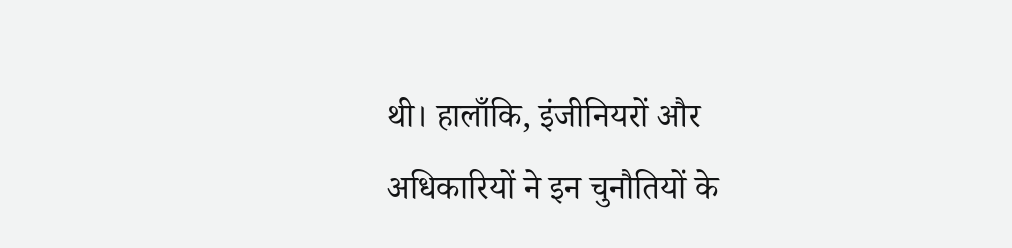थी। हालाँकि, इंजीनियरों और अधिकारियों ने इन चुनौतियों के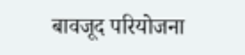बावजूद परियोजना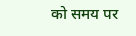को समय पर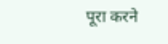पूरा करने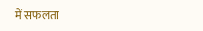में सफलता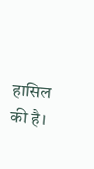हासिल की है।